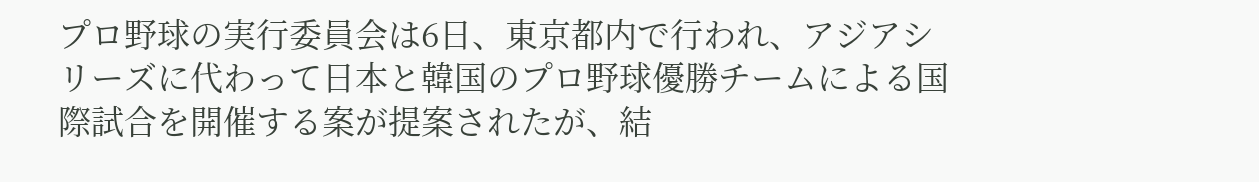プロ野球の実行委員会は6日、東京都内で行われ、アジアシリーズに代わって日本と韓国のプロ野球優勝チームによる国際試合を開催する案が提案されたが、結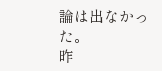論は出なかった。
昨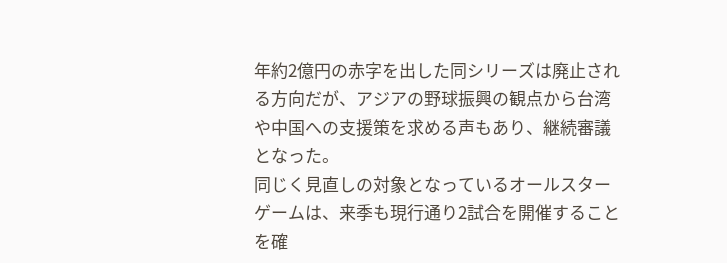年約2億円の赤字を出した同シリーズは廃止される方向だが、アジアの野球振興の観点から台湾や中国への支援策を求める声もあり、継続審議となった。
同じく見直しの対象となっているオールスターゲームは、来季も現行通り2試合を開催することを確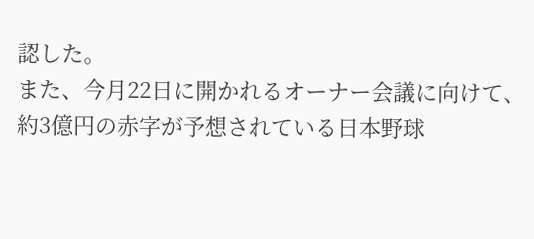認した。
また、今月22日に開かれるオーナー会議に向けて、約3億円の赤字が予想されている日本野球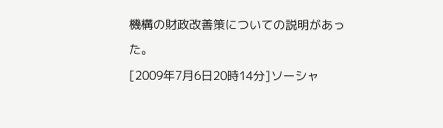機構の財政改善策についての説明があった。
[2009年7月6日20時14分]ソーシャ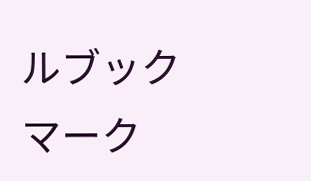ルブックマーク